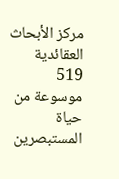مركز الأبحاث العقائدية
519
موسوعة من حياة المستبصرين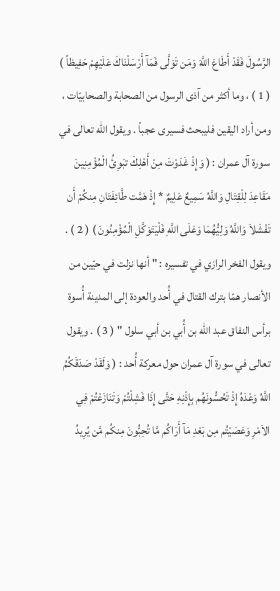الرَّسُولَ فَقَدْ أَطَاعَ اللَّهَ وَمَن تَوَلَّى فَمَآ أَرْسَلْنَاكَ عَلَيْهِمْ حَفِيظاً ) ( 1 ) ، وما أكثر من آذى الرسول من الصحابة والصحابيّات ، ومن أراد اليقين فليبحث فسيرى عجباً . ويقول الله تعالى في سورة آل عمران : ( وَإِذْ غَدَوْتَ مِنْ أَهْلِكَ تبَوِئُ الْمُؤْمِنِينَ مَقَاعِدَ لِلْقِتَالِ وَاللَّهُ سَمِيعٌ عَلِيمٌ * إِذْ هَمَّت طَّائِفَتَانِ مِنكُمْ أَن تَفْشَلاَ وَاللَّهُ وَلِيُّهُمَا وَعَلَى اللَّهِ فَلْيَتَوَكَّلِ الْمُؤْمِنُونَ ) ( 2 ) . ويقول الفخر الرازي في تفسيره : " أنها نزلت في حيّين من الأنصار همّا بترك القتال في أُحد والعودة إلى المدينة أُسوة برأس النفاق عبد الله بن أُبي بن أبي سلول " ( 3 ) . ويقول تعالى في سورة آل عمران حول معركة أُحد : ( وَلَقَدْ صَدَقَكُمُ اللَّهُ وَعْدَهُ إِذْ تَحُسُّونَهُم بِإِذْنِهِ حَتَّى إِذَا فَشِلْتُمْ وَتَنَازَعْتُمْ فِي الاَمْرِ وَعَصَيْتُم مِن بَعْدِ مَآ أَرَاكُم مَّا تُحِبُّونَ مِنكُم مَّن يُرِيدُ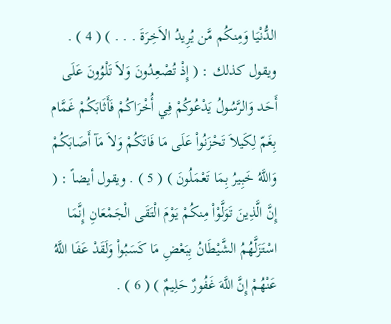الدُّنْيَا وَمِنكُم مَّن يُرِيدُ الاَخِرَةَ . . . ) ( 4 ) . ويقول كذلك : ( إِذْ تُصْعِدُونَ وَلاَ تَلْوُونَ عَلَى أَحَد وَالرَّسُولُ يَدْعُوكُمْ فِي أُخْرَاكُمْ فَأَثَابَكُمْ غَمَّام بِغَمّ لِكَيلاَ تَحْزَنُواْ عَلَى مَا فَاتَكُمْ وَلاَ مَآ أَصَابَكُمْ وَاللَّهُ خَبِيرُ بِمَا تَعْمَلُونَ ) ( 5 ) . ويقول أيضاً : ( إِنَّ الَّذِينَ تَوَلَّوْاْ مِنكُمْ يَوْمَ الْتَقَى الْجَمْعَانِ إِنَّمَا اسْتَزَلَّهُمُ الشَّيْطَانُ بِبَعْضِ مَا كَسَبُواْ وَلَقَدْ عَفَا اللَّهُ عَنْهُمْ إِنَّ اللَّهَ غَفُورٌ حَلِيمٌ ) ( 6 ) .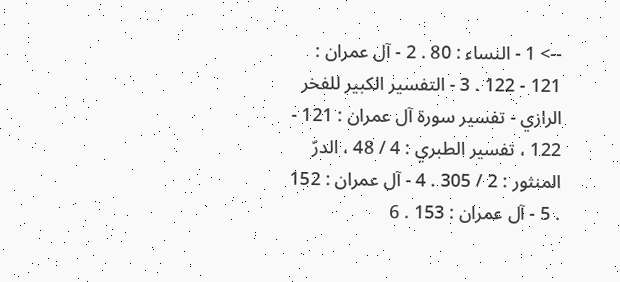--> 1 - النساء : 80 . 2 - آل عمران : 121 - 122 . 3 - التفسير الكبير للفخر الرازي - تفسير سورة آل عمران : 121 - 122 ، تفسير الطبري : 4 / 48 ، الدرّ المنثور : 2 / 305 . 4 - آل عمران : 152 . 5 - آل عمران : 153 . 6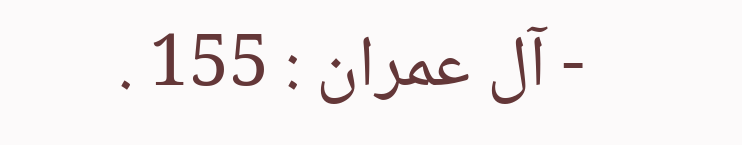- آل عمران : 155 .